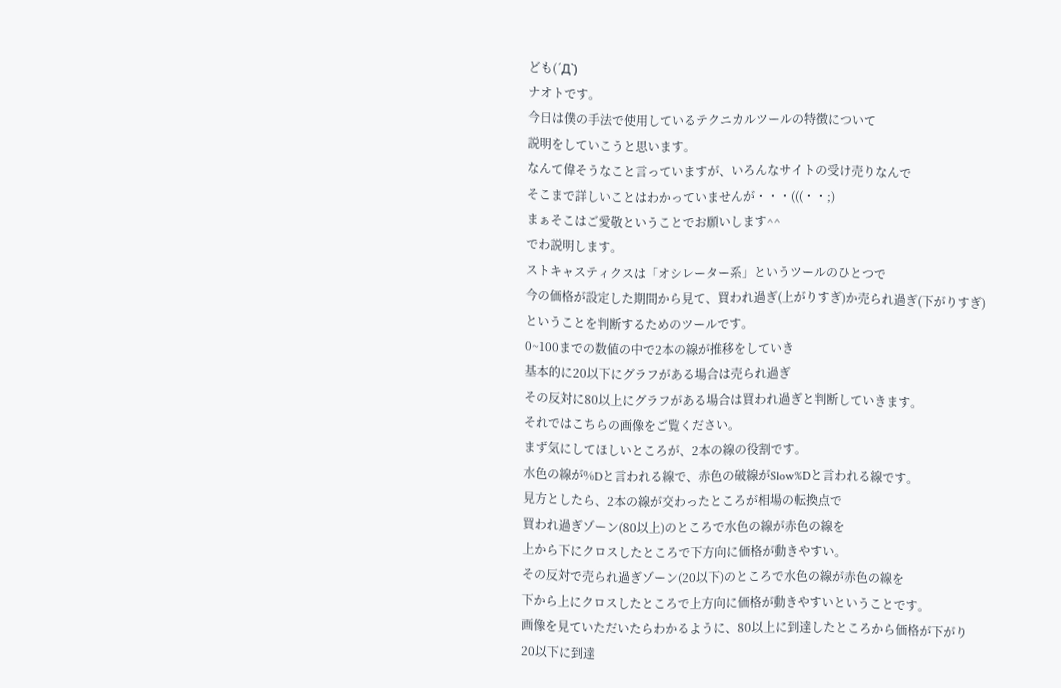ども(´Д`)
ナオトです。
今日は僕の手法で使用しているテクニカルツールの特徴について
説明をしていこうと思います。
なんて偉そうなこと言っていますが、いろんなサイトの受け売りなんで
そこまで詳しいことはわかっていませんが・・・(((・・;)
まぁそこはご愛敬ということでお願いします^^
でわ説明します。
ストキャスティクスは「オシレーター系」というツールのひとつで
今の価格が設定した期間から見て、買われ過ぎ(上がりすぎ)か売られ過ぎ(下がりすぎ)
ということを判断するためのツールです。
0~100までの数値の中で2本の線が推移をしていき
基本的に20以下にグラフがある場合は売られ過ぎ
その反対に80以上にグラフがある場合は買われ過ぎと判断していきます。
それではこちらの画像をご覧ください。
まず気にしてほしいところが、2本の線の役割です。
水色の線が%Dと言われる線で、赤色の破線がSlow%Dと言われる線です。
見方としたら、2本の線が交わったところが相場の転換点で
買われ過ぎゾーン(80以上)のところで水色の線が赤色の線を
上から下にクロスしたところで下方向に価格が動きやすい。
その反対で売られ過ぎゾーン(20以下)のところで水色の線が赤色の線を
下から上にクロスしたところで上方向に価格が動きやすいということです。
画像を見ていただいたらわかるように、80以上に到達したところから価格が下がり
20以下に到達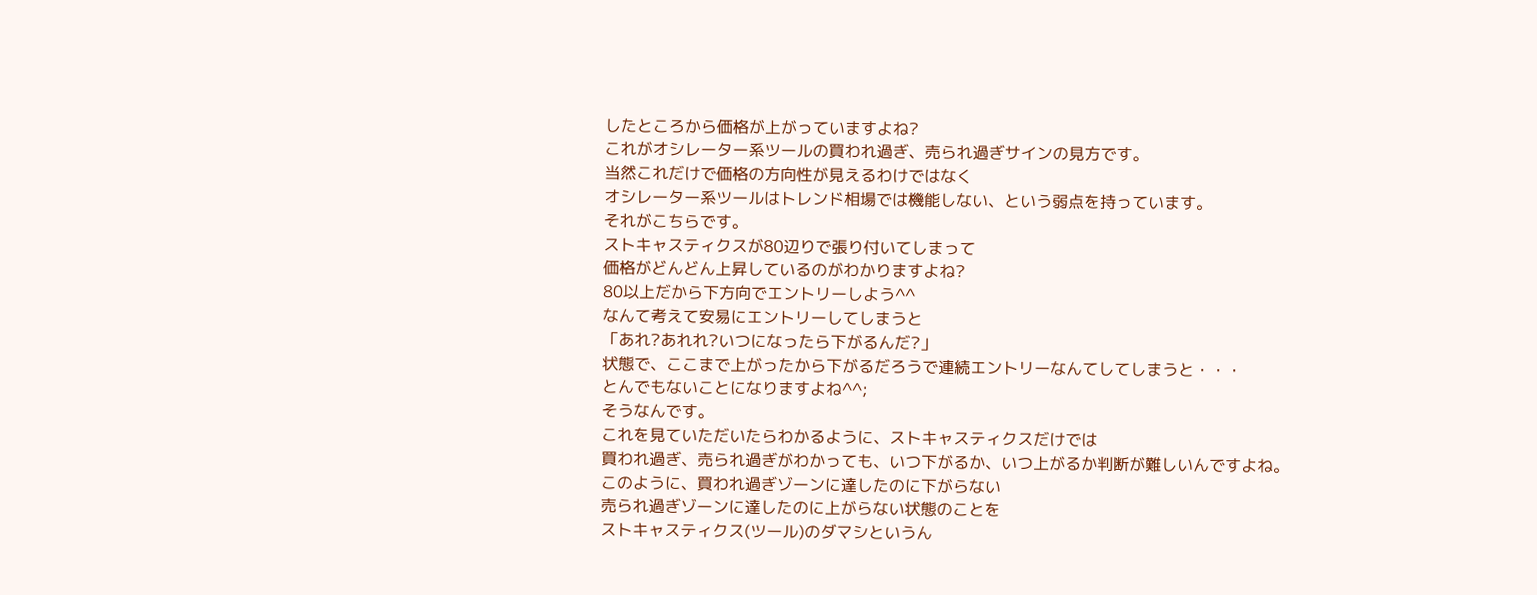したところから価格が上がっていますよね?
これがオシレーター系ツールの買われ過ぎ、売られ過ぎサインの見方です。
当然これだけで価格の方向性が見えるわけではなく
オシレーター系ツールはトレンド相場では機能しない、という弱点を持っています。
それがこちらです。
ストキャスティクスが80辺りで張り付いてしまって
価格がどんどん上昇しているのがわかりますよね?
80以上だから下方向でエントリーしよう^^
なんて考えて安易にエントリーしてしまうと
「あれ?あれれ?いつになったら下がるんだ?」
状態で、ここまで上がったから下がるだろうで連続エントリーなんてしてしまうと・・・
とんでもないことになりますよね^^;
そうなんです。
これを見ていただいたらわかるように、ストキャスティクスだけでは
買われ過ぎ、売られ過ぎがわかっても、いつ下がるか、いつ上がるか判断が難しいんですよね。
このように、買われ過ぎゾーンに達したのに下がらない
売られ過ぎゾーンに達したのに上がらない状態のことを
ストキャスティクス(ツール)のダマシというん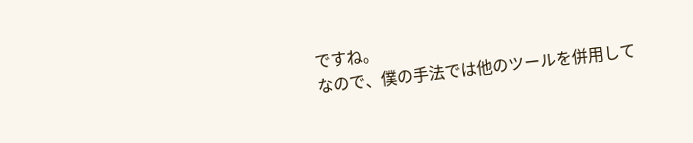ですね。
なので、僕の手法では他のツールを併用して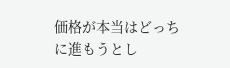価格が本当はどっちに進もうとし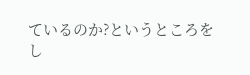ているのか?というところを
し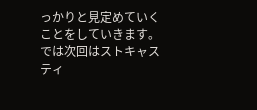っかりと見定めていくことをしていきます。
では次回はストキャスティ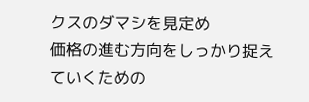クスのダマシを見定め
価格の進む方向をしっかり捉えていくための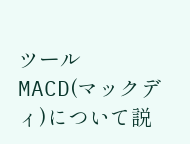ツール
MACD(マックディ)について説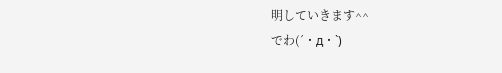明していきます^^
でわ(´・д・`)